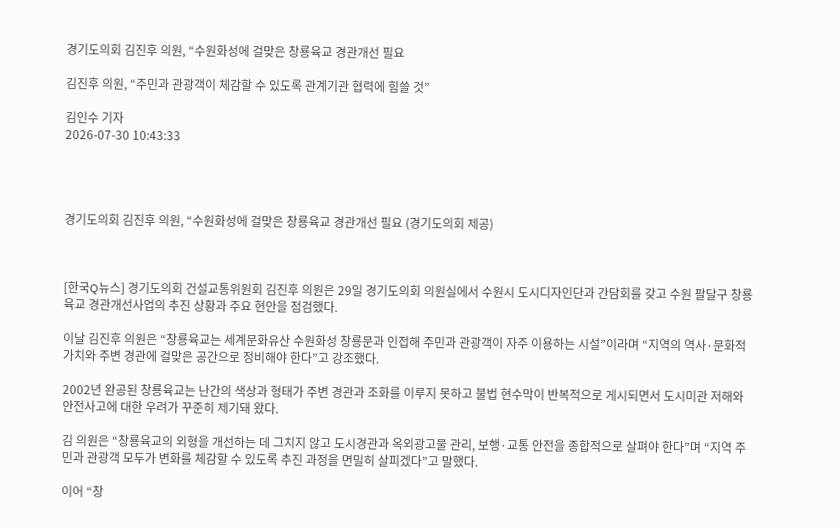경기도의회 김진후 의원, “수원화성에 걸맞은 창룡육교 경관개선 필요

김진후 의원, “주민과 관광객이 체감할 수 있도록 관계기관 협력에 힘쓸 것”

김인수 기자
2026-07-30 10:43:33




경기도의회 김진후 의원, “수원화성에 걸맞은 창룡육교 경관개선 필요 (경기도의회 제공)



[한국Q뉴스] 경기도의회 건설교통위원회 김진후 의원은 29일 경기도의회 의원실에서 수원시 도시디자인단과 간담회를 갖고 수원 팔달구 창룡육교 경관개선사업의 추진 상황과 주요 현안을 점검했다.

이날 김진후 의원은 “창룡육교는 세계문화유산 수원화성 창룡문과 인접해 주민과 관광객이 자주 이용하는 시설”이라며 “지역의 역사·문화적 가치와 주변 경관에 걸맞은 공간으로 정비해야 한다”고 강조했다.

2002년 완공된 창룡육교는 난간의 색상과 형태가 주변 경관과 조화를 이루지 못하고 불법 현수막이 반복적으로 게시되면서 도시미관 저해와 안전사고에 대한 우려가 꾸준히 제기돼 왔다.

김 의원은 “창룡육교의 외형을 개선하는 데 그치지 않고 도시경관과 옥외광고물 관리, 보행·교통 안전을 종합적으로 살펴야 한다”며 “지역 주민과 관광객 모두가 변화를 체감할 수 있도록 추진 과정을 면밀히 살피겠다”고 말했다.

이어 “창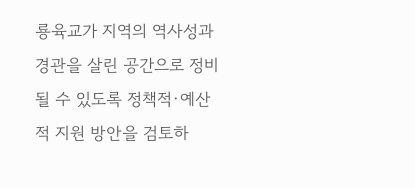룡육교가 지역의 역사성과 경관을 살린 공간으로 정비될 수 있도록 정책적·예산적 지원 방안을 검토하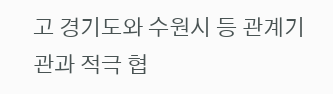고 경기도와 수원시 등 관계기관과 적극 협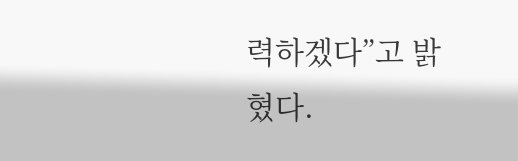력하겠다”고 밝혔다.